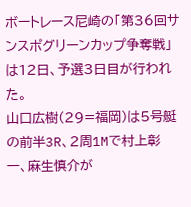ボートレース尼崎の「第36回サンスポグリーンカップ争奪戦」は12日、予選3日目が行われた。
山口広樹(29=福岡)は5号艇の前半3R、2周1Mで村上彰一、麻生慎介が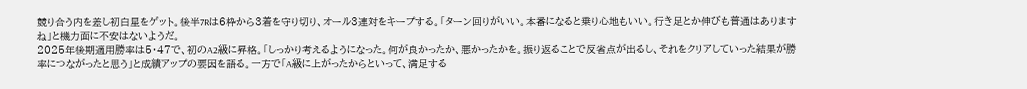競り合う内を差し初白星をゲット。後半7Rは6枠から3着を守り切り、オール3連対をキープする。「ターン回りがいい。本番になると乗り心地もいい。行き足とか伸びも普通はありますね」と機力面に不安はないようだ。
2025年後期適用勝率は5・47で、初のA2級に昇格。「しっかり考えるようになった。何が良かったか、悪かったかを。振り返ることで反省点が出るし、それをクリアしていった結果が勝率につながったと思う」と成績アップの要因を語る。一方で「A級に上がったからといって、満足する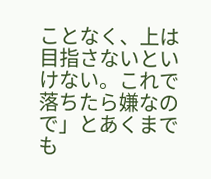ことなく、上は目指さないといけない。これで落ちたら嫌なので」とあくまでも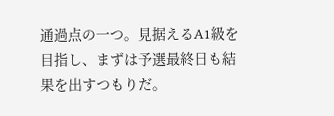通過点の一つ。見据えるA1級を目指し、まずは予選最終日も結果を出すつもりだ。